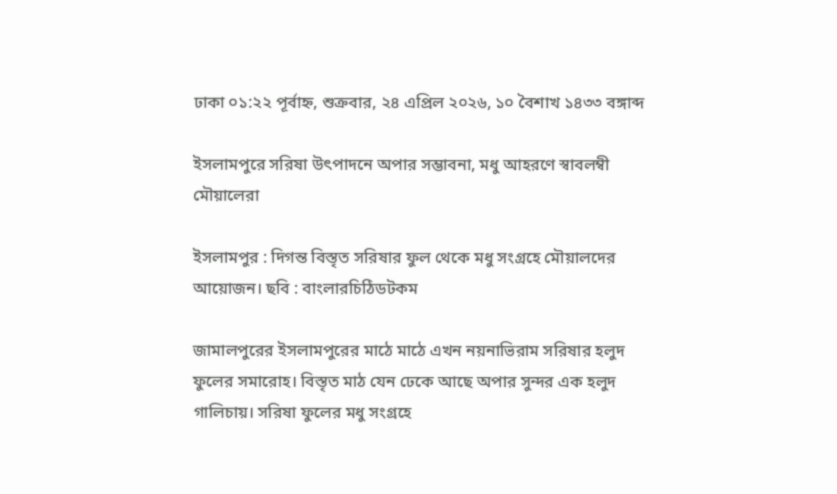ঢাকা ০১:২২ পূর্বাহ্ন, শুক্রবার, ২৪ এপ্রিল ২০২৬, ১০ বৈশাখ ১৪৩৩ বঙ্গাব্দ

ইসলামপুরে সরিষা উৎপাদনে অপার সম্ভাবনা, মধু আহরণে স্বাবলম্বী মৌয়ালেরা

ইসলামপুর : দিগন্ত বিস্তৃত সরিষার ফুল থেকে মধু সংগ্রহে মৌয়ালদের আয়োজন। ছবি : বাংলারচিঠিডটকম

জামালপুরের ইসলামপুরের মাঠে মাঠে এখন নয়নাভিরাম সরিষার হলুদ ফুলের সমারোহ। বিস্তৃত মাঠ যেন ঢেকে আছে অপার সুন্দর এক হলুদ গালিচায়। সরিষা ফুলের মধু সংগ্রহে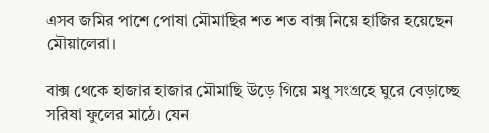এসব জমির পাশে পোষা মৌমাছির শত শত বাক্স নিয়ে হাজির হয়েছেন মৌয়ালেরা।

বাক্স থেকে হাজার হাজার মৌমাছি উড়ে গিয়ে মধু সংগ্রহে ঘুরে বেড়াচ্ছে সরিষা ফুলের মাঠে। যেন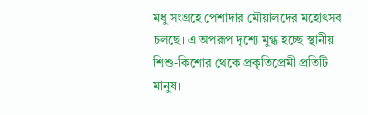মধু সংগ্রহে পেশাদার মৌয়ালদের মহোৎসব চলছে। এ অপরূপ দৃশ্যে মুগ্ধ হচ্ছে স্থানীয় শিশু-কিশোর থেকে প্রকৃতিপ্রেমী প্রতিটি মানুষ।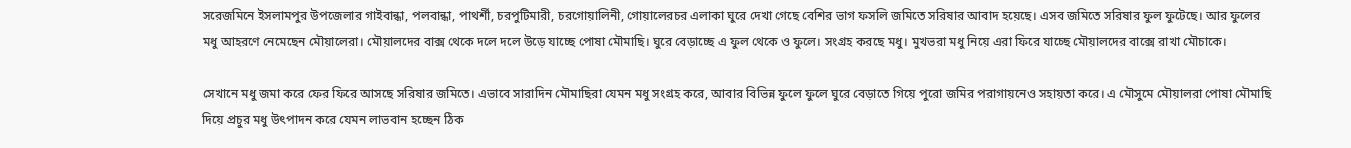সরেজমিনে ইসলামপুর উপজেলার গাইবান্ধা, পলবান্ধা, পাথর্শী, চরপুটিমারী, চরগোয়ালিনী, গোয়ালেরচর এলাকা ঘুরে দেখা গেছে বেশির ভাগ ফসলি জমিতে সরিষার আবাদ হয়েছে। এসব জমিতে সরিষার ফুল ফুটেছে। আর ফুলের মধু আহরণে নেমেছেন মৌয়ালেরা। মৌয়ালদের বাক্স থেকে দলে দলে উড়ে যাচ্ছে পোষা মৌমাছি। ঘুরে বেড়াচ্ছে এ ফুল থেকে ও ফুলে। সংগ্রহ করছে মধু। মুখভরা মধু নিয়ে এরা ফিরে যাচ্ছে মৌয়ালদের বাক্সে রাখা মৌচাকে।

সেখানে মধু জমা করে ফের ফিরে আসছে সরিষার জমিতে। এভাবে সারাদিন মৌমাছিরা যেমন মধু সংগ্রহ করে, আবার বিভিন্ন ফুলে ফুলে ঘুরে বেড়াতে গিয়ে পুরো জমির পরাগায়নেও সহায়তা করে। এ মৌসুমে মৌয়ালরা পোষা মৌমাছি দিয়ে প্রচুর মধু উৎপাদন করে যেমন লাভবান হচ্ছেন ঠিক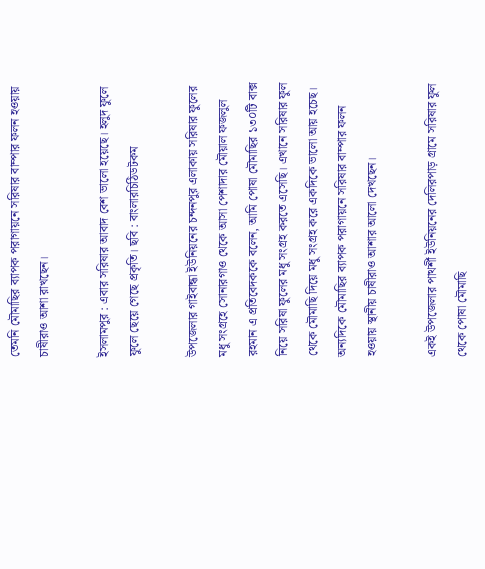তেমনি মৌমাছির ব্যাপক পরাগায়নে সরিষার বাম্পার ফলন হওয়ায় চাষীরাও আশা রাখছেন।

ইসলামপুর : এবার সরিষার আবাদ বেশ ভালো হয়েছে। হলুদ ফুলে ফুলে ছেয়ে গেছে প্রকৃতি। ছবি : বাংলারচিঠিডটকম

উপজেলার গাইবান্ধা ইউনিয়নের চন্দনপুর এলাকায় সরিষার ফুলের মধু সংগ্রহে সোনারগাও থেকে আসা পেশাদার মৌয়াল ফজলুল রহমান এ প্রতিবেদককে বলেন, আমি পোষা মৌমাছির ১৩০টি বাক্স নিয়ে সরিষা ফুলের মধু সংগ্রহ করতে এসেছি। এখানে সরিষার ফুল থেকে মৌমাছি দিয়ে মধু সংগ্রহ করে একদিকে ভালো আয় হচেছ। অন্যদিকে মৌমাছির ব্যাপক পরাগায়নে সরিষার বাম্পার ফলন হওয়ায় স্থানীয় চাষীরাও আশার আলো দেখছেন।

একই উপজেলার পাথর্শী ইউনিয়নের দেলিরপাড় গ্রামে সরিষার ফুল থেকে পোষা মৌমাছি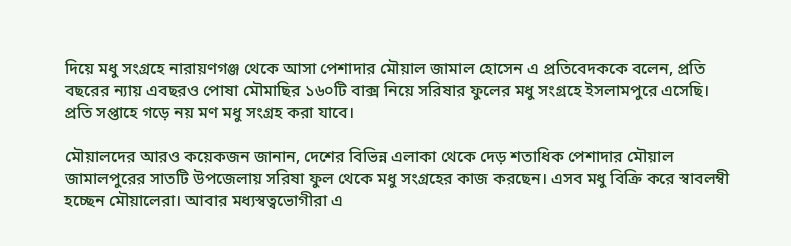দিয়ে মধু সংগ্রহে নারায়ণগঞ্জ থেকে আসা পেশাদার মৌয়াল জামাল হোসেন এ প্রতিবেদককে বলেন, প্রতি বছরের ন্যায় এবছরও পোষা মৌমাছির ১৬০টি বাক্স নিয়ে সরিষার ফুলের মধু সংগ্রহে ইসলামপুরে এসেছি। প্রতি সপ্তাহে গড়ে নয় মণ মধু সংগ্রহ করা যাবে।

মৌয়ালদের আরও কয়েকজন জানান, দেশের বিভিন্ন এলাকা থেকে দেড় শতাধিক পেশাদার মৌয়াল জামালপুরের সাতটি উপজেলায় সরিষা ফুল থেকে মধু সংগ্রহের কাজ করছেন। এসব মধু বিক্রি করে স্বাবলম্বী হচ্ছেন মৌয়ালেরা। আবার মধ্যস্বত্বভোগীরা এ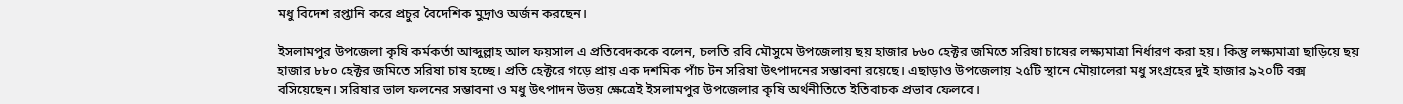মধু বিদেশ রপ্তানি করে প্রচুর বৈদেশিক মুদ্রাও অর্জন করছেন।

ইসলামপুর উপজেলা কৃষি কর্মকর্তা আব্দুল্লাহ আল ফয়সাল এ প্রতিবেদককে বলেন, চলতি রবি মৌসুমে উপজেলায় ছয় হাজার ৮৬০ হেক্টর জমিতে সরিষা চাষের লক্ষ্যমাত্রা নির্ধারণ করা হয়। কিন্তু লক্ষ্যমাত্রা ছাড়িয়ে ছয় হাজার ৮৮০ হেক্টর জমিতে সরিষা চাষ হচ্ছে। প্রতি হেক্টরে গড়ে প্রায় এক দশমিক পাঁচ টন সরিষা উৎপাদনের সম্ভাবনা রয়েছে। এছাড়াও উপজেলায় ২৫টি স্থানে মৌয়ালেরা মধু সংগ্রহের দুই হাজার ৯২০টি বক্স বসিয়েছেন। সরিষার ভাল ফলনের সম্ভাবনা ও মধু উৎপাদন উভয় ক্ষেত্রেই ইসলামপুর উপজেলার কৃষি অর্থনীতিতে ইতিবাচক প্রভাব ফেলবে।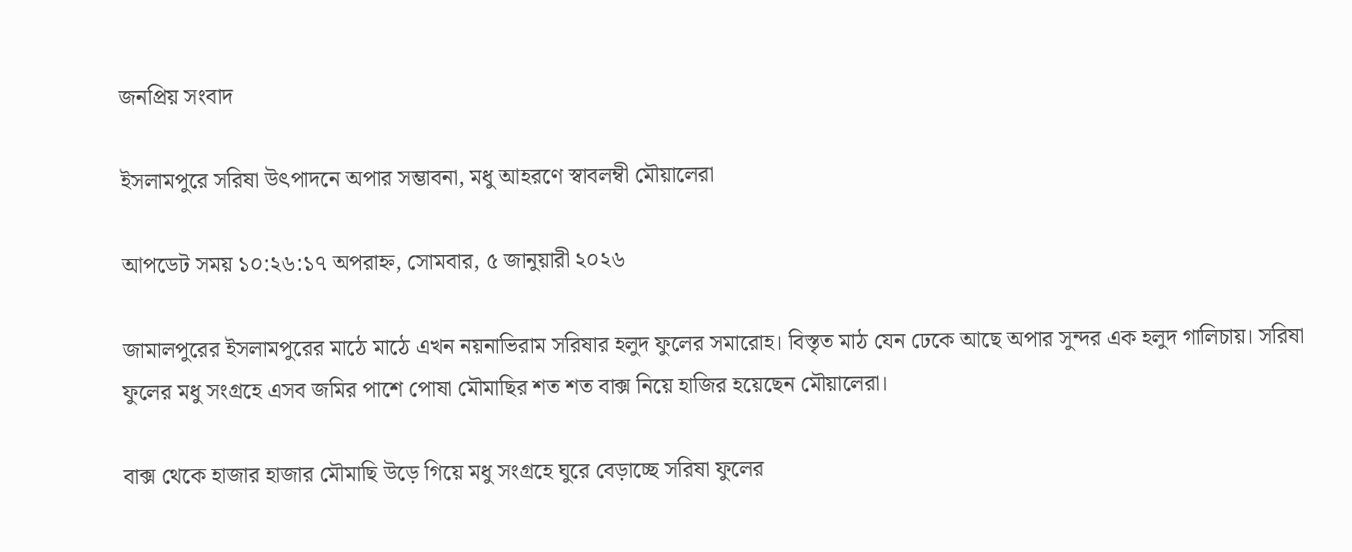জনপ্রিয় সংবাদ

ইসলামপুরে সরিষা উৎপাদনে অপার সম্ভাবনা, মধু আহরণে স্বাবলম্বী মৌয়ালেরা

আপডেট সময় ১০:২৬:১৭ অপরাহ্ন, সোমবার, ৫ জানুয়ারী ২০২৬

জামালপুরের ইসলামপুরের মাঠে মাঠে এখন নয়নাভিরাম সরিষার হলুদ ফুলের সমারোহ। বিস্তৃত মাঠ যেন ঢেকে আছে অপার সুন্দর এক হলুদ গালিচায়। সরিষা ফুলের মধু সংগ্রহে এসব জমির পাশে পোষা মৌমাছির শত শত বাক্স নিয়ে হাজির হয়েছেন মৌয়ালেরা।

বাক্স থেকে হাজার হাজার মৌমাছি উড়ে গিয়ে মধু সংগ্রহে ঘুরে বেড়াচ্ছে সরিষা ফুলের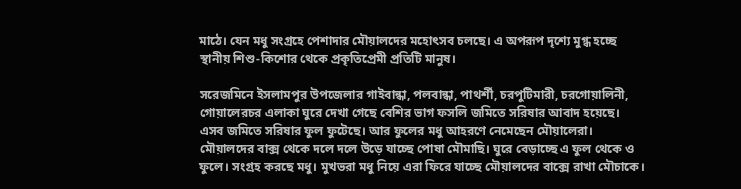মাঠে। যেন মধু সংগ্রহে পেশাদার মৌয়ালদের মহোৎসব চলছে। এ অপরূপ দৃশ্যে মুগ্ধ হচ্ছে স্থানীয় শিশু-কিশোর থেকে প্রকৃতিপ্রেমী প্রতিটি মানুষ।

সরেজমিনে ইসলামপুর উপজেলার গাইবান্ধা, পলবান্ধা, পাথর্শী, চরপুটিমারী, চরগোয়ালিনী, গোয়ালেরচর এলাকা ঘুরে দেখা গেছে বেশির ভাগ ফসলি জমিতে সরিষার আবাদ হয়েছে। এসব জমিতে সরিষার ফুল ফুটেছে। আর ফুলের মধু আহরণে নেমেছেন মৌয়ালেরা। মৌয়ালদের বাক্স থেকে দলে দলে উড়ে যাচ্ছে পোষা মৌমাছি। ঘুরে বেড়াচ্ছে এ ফুল থেকে ও ফুলে। সংগ্রহ করছে মধু। মুখভরা মধু নিয়ে এরা ফিরে যাচ্ছে মৌয়ালদের বাক্সে রাখা মৌচাকে।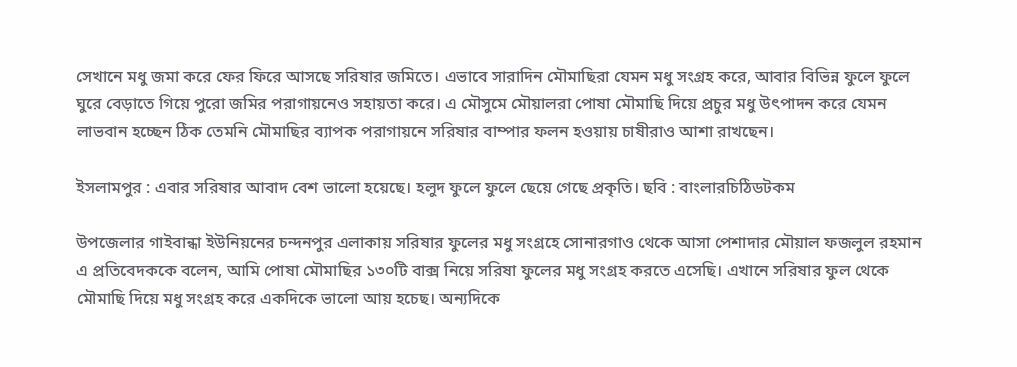সেখানে মধু জমা করে ফের ফিরে আসছে সরিষার জমিতে। এভাবে সারাদিন মৌমাছিরা যেমন মধু সংগ্রহ করে, আবার বিভিন্ন ফুলে ফুলে ঘুরে বেড়াতে গিয়ে পুরো জমির পরাগায়নেও সহায়তা করে। এ মৌসুমে মৌয়ালরা পোষা মৌমাছি দিয়ে প্রচুর মধু উৎপাদন করে যেমন লাভবান হচ্ছেন ঠিক তেমনি মৌমাছির ব্যাপক পরাগায়নে সরিষার বাম্পার ফলন হওয়ায় চাষীরাও আশা রাখছেন।

ইসলামপুর : এবার সরিষার আবাদ বেশ ভালো হয়েছে। হলুদ ফুলে ফুলে ছেয়ে গেছে প্রকৃতি। ছবি : বাংলারচিঠিডটকম

উপজেলার গাইবান্ধা ইউনিয়নের চন্দনপুর এলাকায় সরিষার ফুলের মধু সংগ্রহে সোনারগাও থেকে আসা পেশাদার মৌয়াল ফজলুল রহমান এ প্রতিবেদককে বলেন, আমি পোষা মৌমাছির ১৩০টি বাক্স নিয়ে সরিষা ফুলের মধু সংগ্রহ করতে এসেছি। এখানে সরিষার ফুল থেকে মৌমাছি দিয়ে মধু সংগ্রহ করে একদিকে ভালো আয় হচেছ। অন্যদিকে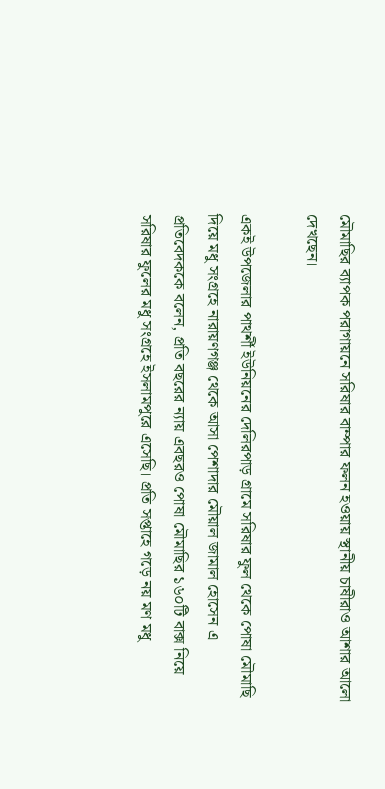মৌমাছির ব্যাপক পরাগায়নে সরিষার বাম্পার ফলন হওয়ায় স্থানীয় চাষীরাও আশার আলো দেখছেন।

একই উপজেলার পাথর্শী ইউনিয়নের দেলিরপাড় গ্রামে সরিষার ফুল থেকে পোষা মৌমাছি দিয়ে মধু সংগ্রহে নারায়ণগঞ্জ থেকে আসা পেশাদার মৌয়াল জামাল হোসেন এ প্রতিবেদককে বলেন, প্রতি বছরের ন্যায় এবছরও পোষা মৌমাছির ১৬০টি বাক্স নিয়ে সরিষার ফুলের মধু সংগ্রহে ইসলামপুরে এসেছি। প্রতি সপ্তাহে গড়ে নয় মণ মধু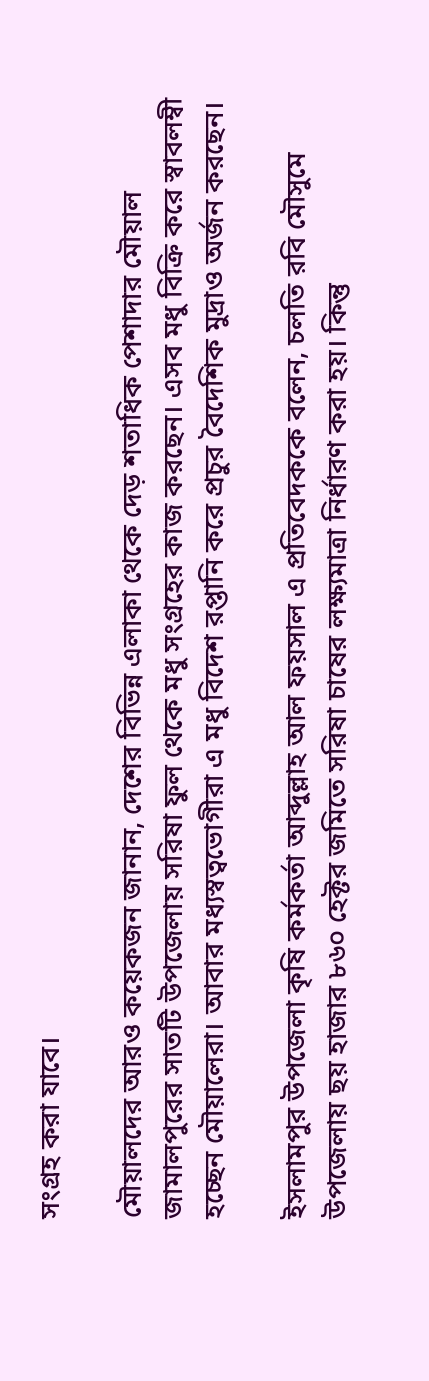সংগ্রহ করা যাবে।

মৌয়ালদের আরও কয়েকজন জানান, দেশের বিভিন্ন এলাকা থেকে দেড় শতাধিক পেশাদার মৌয়াল জামালপুরের সাতটি উপজেলায় সরিষা ফুল থেকে মধু সংগ্রহের কাজ করছেন। এসব মধু বিক্রি করে স্বাবলম্বী হচ্ছেন মৌয়ালেরা। আবার মধ্যস্বত্বভোগীরা এ মধু বিদেশ রপ্তানি করে প্রচুর বৈদেশিক মুদ্রাও অর্জন করছেন।

ইসলামপুর উপজেলা কৃষি কর্মকর্তা আব্দুল্লাহ আল ফয়সাল এ প্রতিবেদককে বলেন, চলতি রবি মৌসুমে উপজেলায় ছয় হাজার ৮৬০ হেক্টর জমিতে সরিষা চাষের লক্ষ্যমাত্রা নির্ধারণ করা হয়। কিন্তু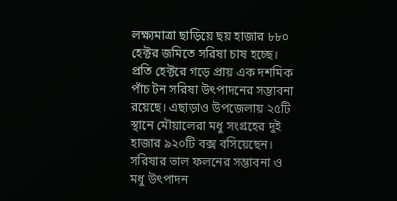লক্ষ্যমাত্রা ছাড়িয়ে ছয় হাজার ৮৮০ হেক্টর জমিতে সরিষা চাষ হচ্ছে। প্রতি হেক্টরে গড়ে প্রায় এক দশমিক পাঁচ টন সরিষা উৎপাদনের সম্ভাবনা রয়েছে। এছাড়াও উপজেলায় ২৫টি স্থানে মৌয়ালেরা মধু সংগ্রহের দুই হাজার ৯২০টি বক্স বসিয়েছেন। সরিষার ভাল ফলনের সম্ভাবনা ও মধু উৎপাদন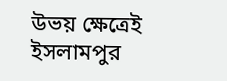উভয় ক্ষেত্রেই ইসলামপুর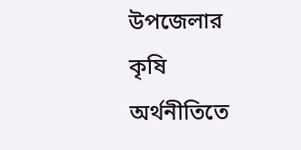উপজেলার কৃষি অর্থনীতিতে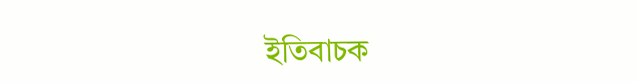ইতিবাচক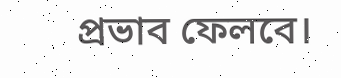প্রভাব ফেলবে।